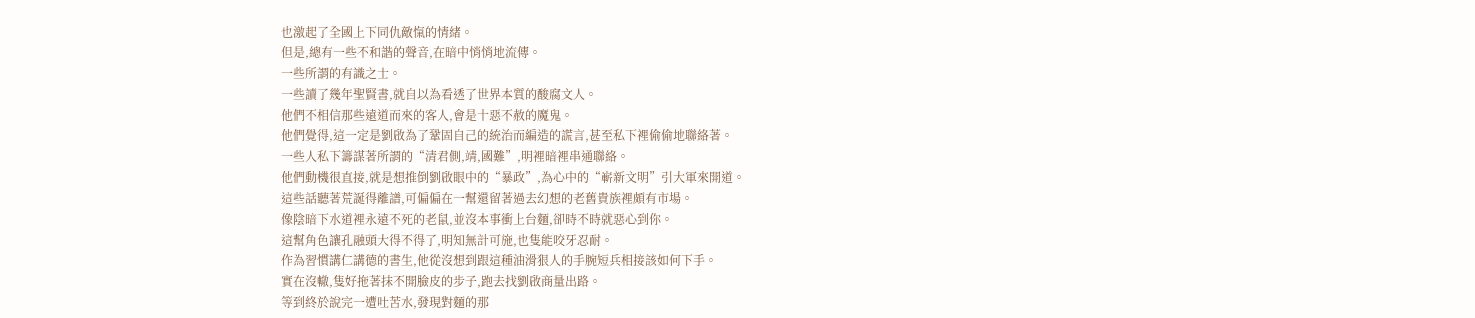也激起了全國上下同仇敵愾的情緒。
但是,總有一些不和諧的聲音,在暗中悄悄地流傳。
一些所謂的有識之士。
一些讀了幾年聖賢書,就自以為看透了世界本質的酸腐文人。
他們不相信那些遠道而來的客人,會是十惡不赦的魔鬼。
他們覺得,這一定是劉啟為了鞏固自己的統治而編造的謊言,甚至私下裡偷偷地聯絡著。
一些人私下籌謀著所謂的“清君側,靖,國難”,明裡暗裡串通聯絡。
他們動機很直接,就是想推倒劉啟眼中的“暴政”,為心中的“嶄新文明”引大軍來開道。
這些話聽著荒誕得離譜,可偏偏在一幫還留著過去幻想的老舊貴族裡頗有市場。
像陰暗下水道裡永遠不死的老鼠,並沒本事衝上台麵,卻時不時就惡心到你。
這幫角色讓孔融頭大得不得了,明知無計可施,也隻能咬牙忍耐。
作為習慣講仁講德的書生,他從沒想到跟這種油滑狠人的手腕短兵相接該如何下手。
實在沒轍,隻好拖著抹不開臉皮的步子,跑去找劉啟商量出路。
等到終於說完一遭吐苦水,發現對麵的那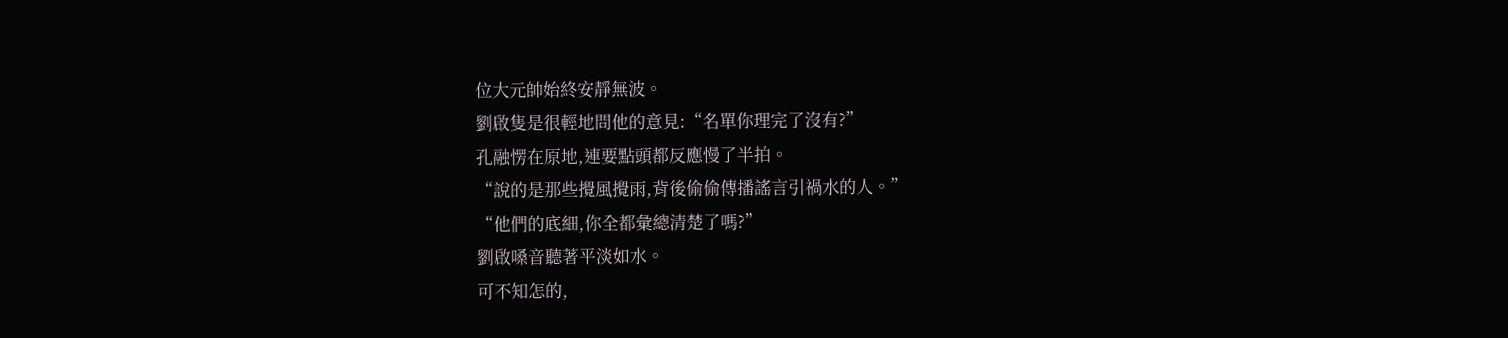位大元帥始終安靜無波。
劉啟隻是很輕地問他的意見:“名單你理完了沒有?”
孔融愣在原地,連要點頭都反應慢了半拍。
“說的是那些攪風攪雨,背後偷偷傳播謠言引禍水的人。”
“他們的底細,你全都彙總清楚了嗎?”
劉啟嗓音聽著平淡如水。
可不知怎的,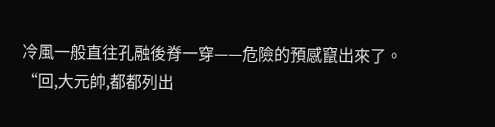冷風一般直往孔融後脊一穿——危險的預感竄出來了。
“回,大元帥,都都列出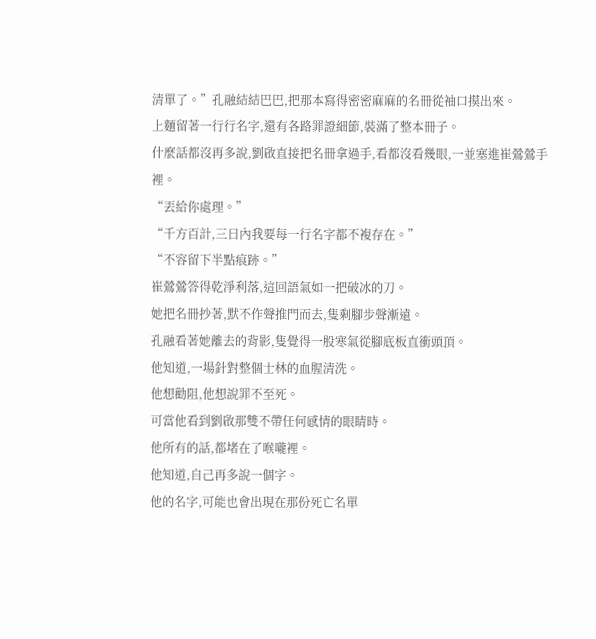清單了。”孔融結結巴巴,把那本寫得密密麻麻的名冊從袖口摸出來。
上麵留著一行行名字,還有各路罪證細節,裝滿了整本冊子。
什麼話都沒再多說,劉啟直接把名冊拿過手,看都沒看幾眼,一並塞進崔鶯鶯手裡。
“丟給你處理。”
“千方百計,三日內我要每一行名字都不複存在。”
“不容留下半點痕跡。”
崔鶯鶯答得乾淨利落,這回語氣如一把破冰的刀。
她把名冊抄著,默不作聲推門而去,隻剩腳步聲漸遠。
孔融看著她離去的背影,隻覺得一股寒氣從腳底板直衝頭頂。
他知道,一場針對整個士林的血腥清洗。
他想勸阻,他想說罪不至死。
可當他看到劉啟那雙不帶任何感情的眼睛時。
他所有的話,都堵在了喉嚨裡。
他知道,自己再多說一個字。
他的名字,可能也會出現在那份死亡名單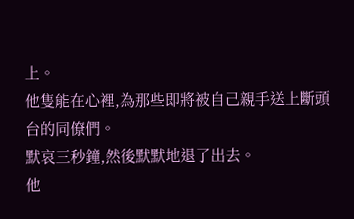上。
他隻能在心裡,為那些即將被自己親手送上斷頭台的同僚們。
默哀三秒鐘,然後默默地退了出去。
他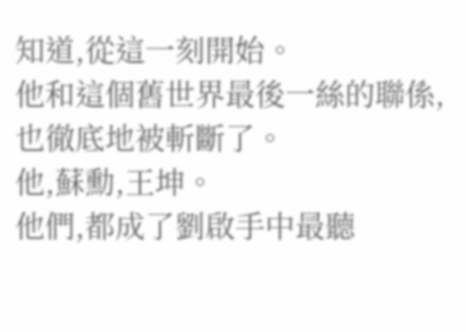知道,從這一刻開始。
他和這個舊世界最後一絲的聯係,也徹底地被斬斷了。
他,蘇勳,王坤。
他們,都成了劉啟手中最聽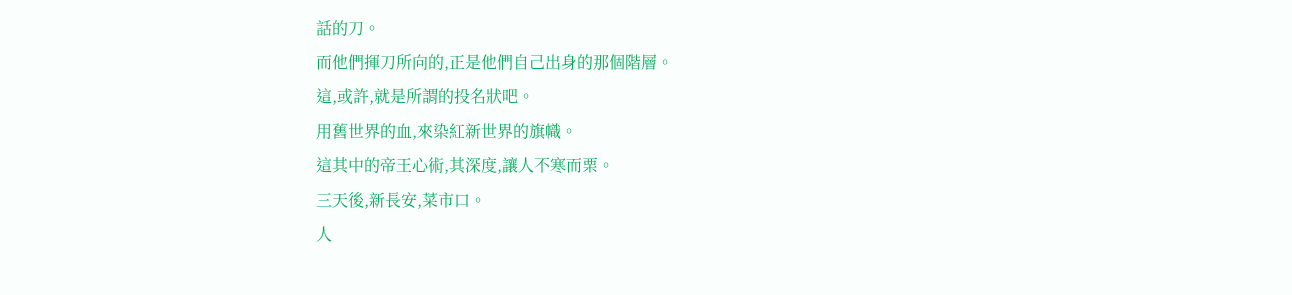話的刀。
而他們揮刀所向的,正是他們自己出身的那個階層。
這,或許,就是所謂的投名狀吧。
用舊世界的血,來染紅新世界的旗幟。
這其中的帝王心術,其深度,讓人不寒而栗。
三天後,新長安,菜市口。
人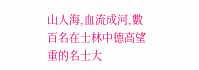山人海,血流成河,數百名在士林中德高望重的名士大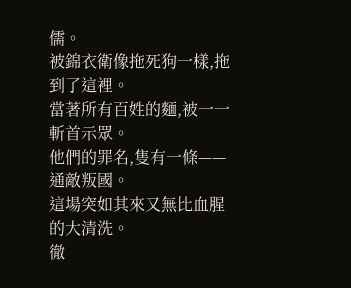儒。
被錦衣衛像拖死狗一樣,拖到了這裡。
當著所有百姓的麵,被一一斬首示眾。
他們的罪名,隻有一條——通敵叛國。
這場突如其來又無比血腥的大清洗。
徹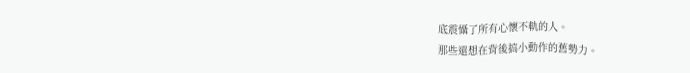底震懾了所有心懷不軌的人。
那些還想在背後搞小動作的舊勢力。